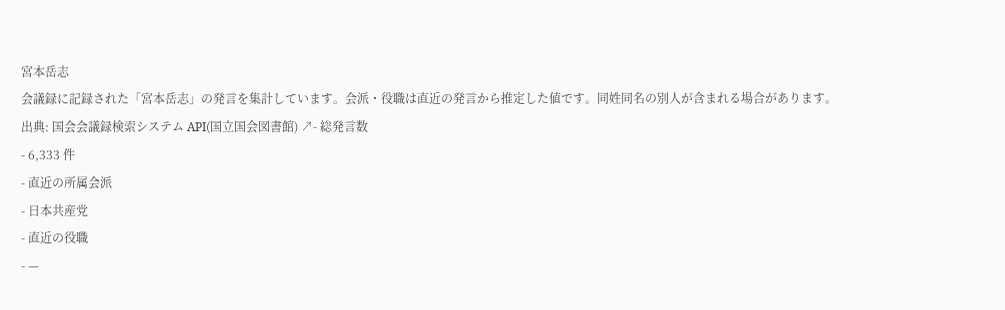宮本岳志
会議録に記録された「宮本岳志」の発言を集計しています。会派・役職は直近の発言から推定した値です。同姓同名の別人が含まれる場合があります。
出典: 国会会議録検索システム API(国立国会図書館) ↗- 総発言数
- 6,333 件
- 直近の所属会派
- 日本共産党
- 直近の役職
- —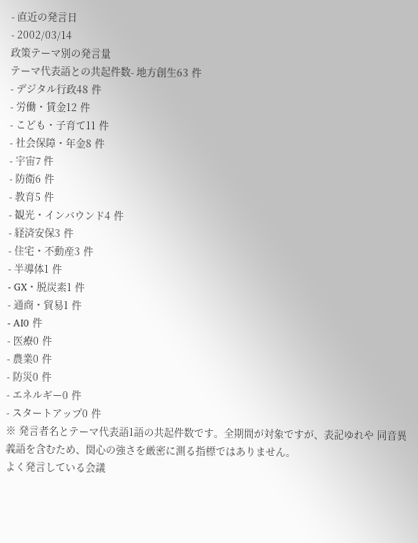- 直近の発言日
- 2002/03/14
政策テーマ別の発言量
テーマ代表語との共起件数- 地方創生63 件
- デジタル行政48 件
- 労働・賃金12 件
- こども・子育て11 件
- 社会保障・年金8 件
- 宇宙7 件
- 防衛6 件
- 教育5 件
- 観光・インバウンド4 件
- 経済安保3 件
- 住宅・不動産3 件
- 半導体1 件
- GX・脱炭素1 件
- 通商・貿易1 件
- AI0 件
- 医療0 件
- 農業0 件
- 防災0 件
- エネルギー0 件
- スタートアップ0 件
※ 発言者名とテーマ代表語1語の共起件数です。全期間が対象ですが、表記ゆれや 同音異義語を含むため、関心の強さを厳密に測る指標ではありません。
よく発言している会議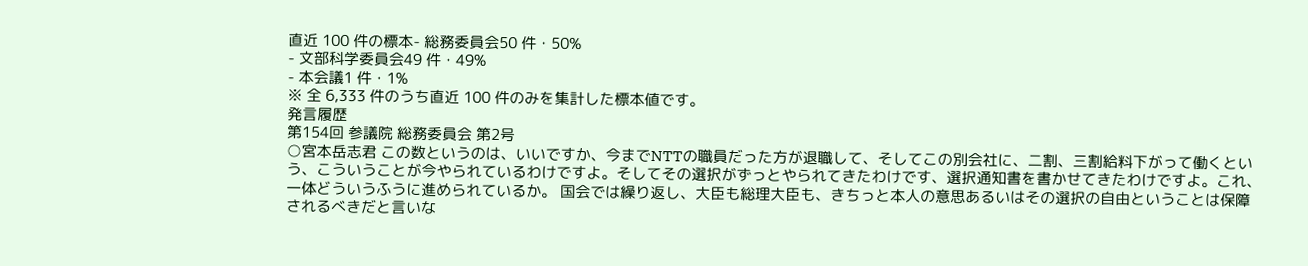直近 100 件の標本- 総務委員会50 件・50%
- 文部科学委員会49 件・49%
- 本会議1 件・1%
※ 全 6,333 件のうち直近 100 件のみを集計した標本値です。
発言履歴
第154回 参議院 総務委員会 第2号
○宮本岳志君 この数というのは、いいですか、今までNTTの職員だった方が退職して、そしてこの別会社に、二割、三割給料下がって働くという、こういうことが今やられているわけですよ。そしてその選択がずっとやられてきたわけです、選択通知書を書かせてきたわけですよ。これ、一体どういうふうに進められているか。 国会では繰り返し、大臣も総理大臣も、きちっと本人の意思あるいはその選択の自由ということは保障されるべきだと言いな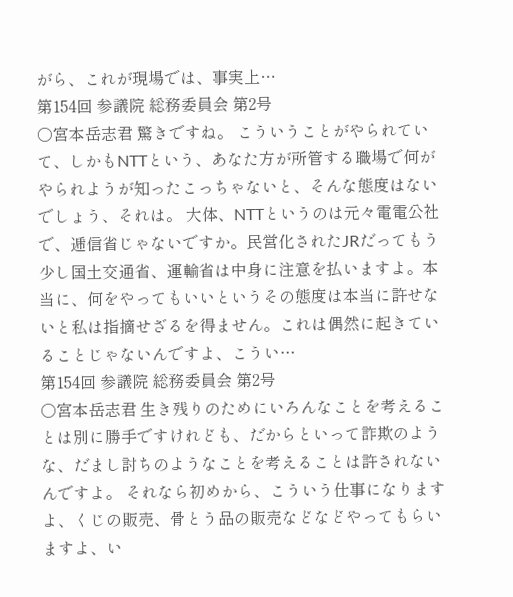がら、これが現場では、事実上…
第154回 参議院 総務委員会 第2号
○宮本岳志君 驚きですね。 こういうことがやられていて、しかもNTTという、あなた方が所管する職場で何がやられようが知ったこっちゃないと、そんな態度はないでしょう、それは。 大体、NTTというのは元々電電公社で、逓信省じゃないですか。民営化されたJRだってもう少し国土交通省、運輸省は中身に注意を払いますよ。本当に、何をやってもいいというその態度は本当に許せないと私は指摘せざるを得ません。これは偶然に起きていることじゃないんですよ、こうい…
第154回 参議院 総務委員会 第2号
○宮本岳志君 生き残りのためにいろんなことを考えることは別に勝手ですけれども、だからといって詐欺のような、だまし討ちのようなことを考えることは許されないんですよ。 それなら初めから、こういう仕事になりますよ、くじの販売、骨とう品の販売などなどやってもらいますよ、い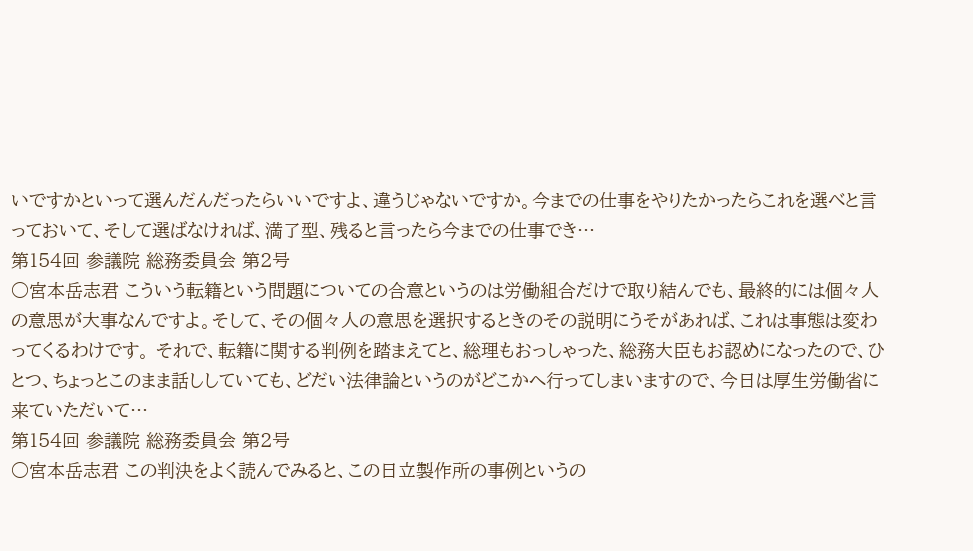いですかといって選んだんだったらいいですよ、違うじゃないですか。今までの仕事をやりたかったらこれを選べと言っておいて、そして選ばなければ、満了型、残ると言ったら今までの仕事でき…
第154回 参議院 総務委員会 第2号
○宮本岳志君 こういう転籍という問題についての合意というのは労働組合だけで取り結んでも、最終的には個々人の意思が大事なんですよ。そして、その個々人の意思を選択するときのその説明にうそがあれば、これは事態は変わってくるわけです。 それで、転籍に関する判例を踏まえてと、総理もおっしゃった、総務大臣もお認めになったので、ひとつ、ちょっとこのまま話ししていても、どだい法律論というのがどこかへ行ってしまいますので、今日は厚生労働省に来ていただいて…
第154回 参議院 総務委員会 第2号
○宮本岳志君 この判決をよく読んでみると、この日立製作所の事例というの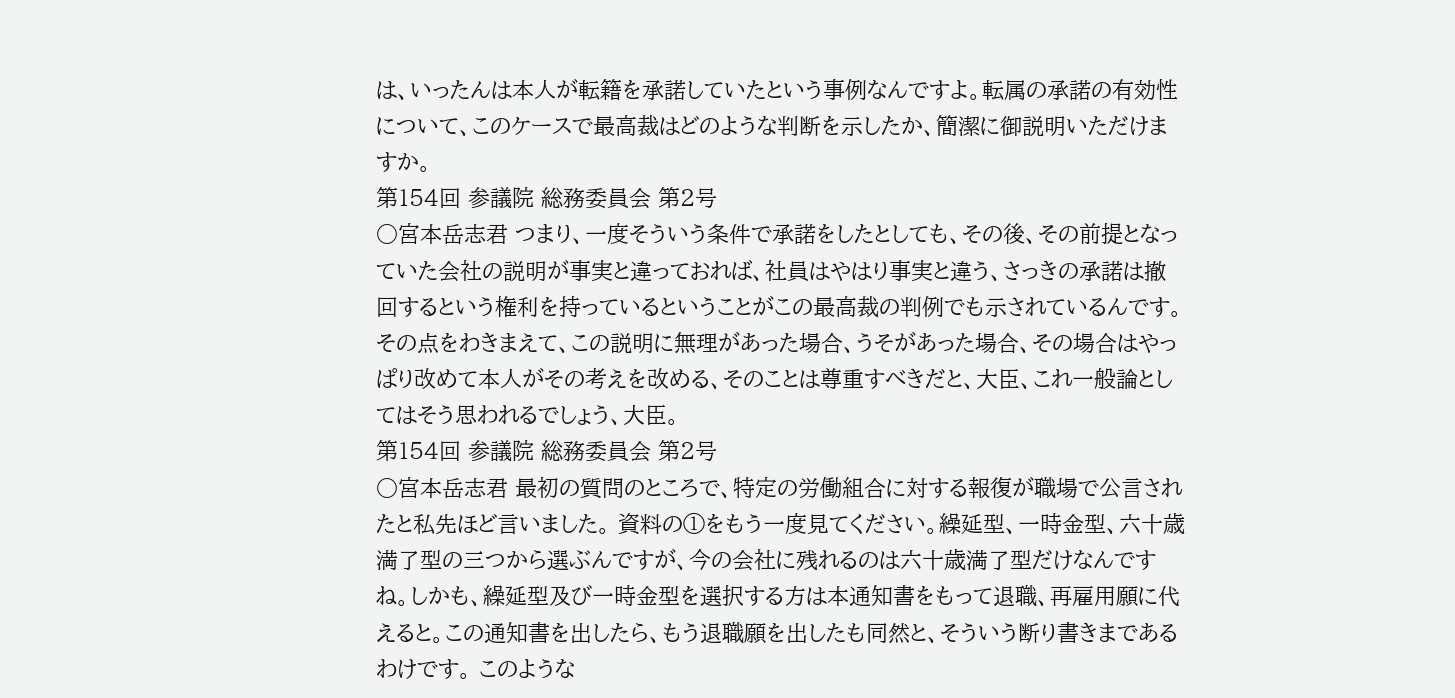は、いったんは本人が転籍を承諾していたという事例なんですよ。転属の承諾の有効性について、このケースで最高裁はどのような判断を示したか、簡潔に御説明いただけますか。
第154回 参議院 総務委員会 第2号
○宮本岳志君 つまり、一度そういう条件で承諾をしたとしても、その後、その前提となっていた会社の説明が事実と違っておれば、社員はやはり事実と違う、さっきの承諾は撤回するという権利を持っているということがこの最高裁の判例でも示されているんです。 その点をわきまえて、この説明に無理があった場合、うそがあった場合、その場合はやっぱり改めて本人がその考えを改める、そのことは尊重すべきだと、大臣、これ一般論としてはそう思われるでしょう、大臣。
第154回 参議院 総務委員会 第2号
○宮本岳志君 最初の質問のところで、特定の労働組合に対する報復が職場で公言されたと私先ほど言いました。 資料の①をもう一度見てください。繰延型、一時金型、六十歳満了型の三つから選ぶんですが、今の会社に残れるのは六十歳満了型だけなんですね。しかも、繰延型及び一時金型を選択する方は本通知書をもって退職、再雇用願に代えると。この通知書を出したら、もう退職願を出したも同然と、そういう断り書きまであるわけです。 このような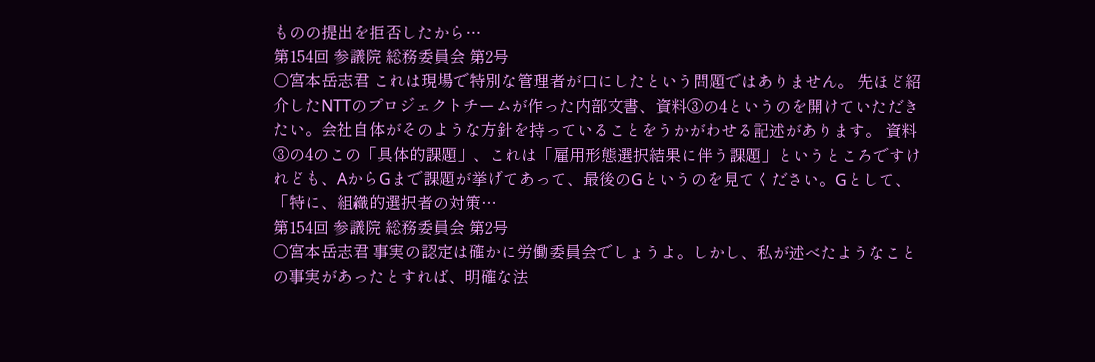ものの提出を拒否したから…
第154回 参議院 総務委員会 第2号
○宮本岳志君 これは現場で特別な管理者が口にしたという問題ではありません。 先ほど紹介したNTTのプロジェクトチームが作った内部文書、資料③の4というのを開けていただきたい。会社自体がそのような方針を持っていることをうかがわせる記述があります。 資料③の4のこの「具体的課題」、これは「雇用形態選択結果に伴う課題」というところですけれども、AからGまで課題が挙げてあって、最後のGというのを見てください。Gとして、「特に、組織的選択者の対策…
第154回 参議院 総務委員会 第2号
○宮本岳志君 事実の認定は確かに労働委員会でしょうよ。しかし、私が述べたようなことの事実があったとすれば、明確な法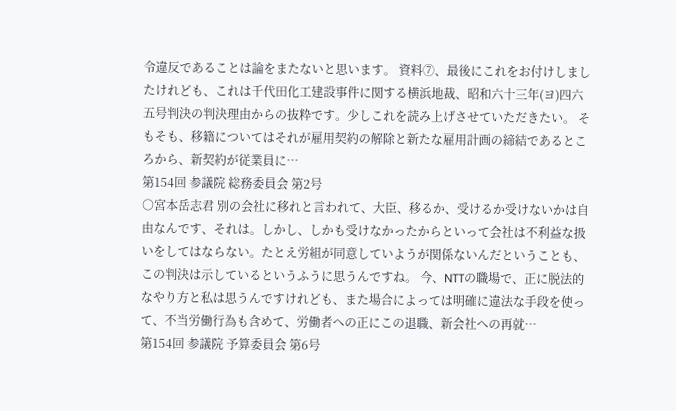令違反であることは論をまたないと思います。 資料⑦、最後にこれをお付けしましたけれども、これは千代田化工建設事件に関する横浜地裁、昭和六十三年(ヨ)四六五号判決の判決理由からの抜粋です。少しこれを読み上げさせていただきたい。 そもそも、移籍についてはそれが雇用契約の解除と新たな雇用計画の締結であるところから、新契約が従業員に…
第154回 参議院 総務委員会 第2号
○宮本岳志君 別の会社に移れと言われて、大臣、移るか、受けるか受けないかは自由なんです、それは。しかし、しかも受けなかったからといって会社は不利益な扱いをしてはならない。たとえ労組が同意していようが関係ないんだということも、この判決は示しているというふうに思うんですね。 今、NTTの職場で、正に脱法的なやり方と私は思うんですけれども、また場合によっては明確に違法な手段を使って、不当労働行為も含めて、労働者への正にこの退職、新会社への再就…
第154回 参議院 予算委員会 第6号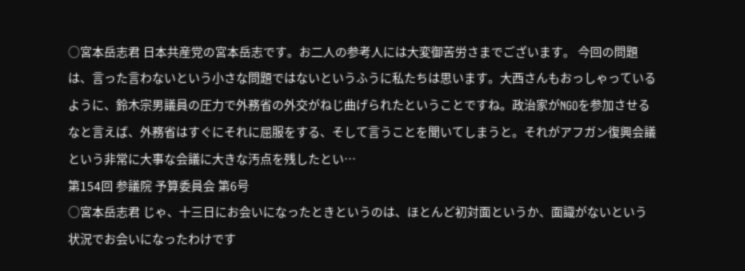○宮本岳志君 日本共産党の宮本岳志です。お二人の参考人には大変御苦労さまでございます。 今回の問題は、言った言わないという小さな問題ではないというふうに私たちは思います。大西さんもおっしゃっているように、鈴木宗男議員の圧力で外務省の外交がねじ曲げられたということですね。政治家がNGOを参加させるなと言えば、外務省はすぐにそれに屈服をする、そして言うことを聞いてしまうと。それがアフガン復興会議という非常に大事な会議に大きな汚点を残したとい…
第154回 参議院 予算委員会 第6号
○宮本岳志君 じゃ、十三日にお会いになったときというのは、ほとんど初対面というか、面識がないという状況でお会いになったわけです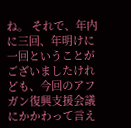ね。 それで、年内に三回、年明けに一回ということがございましたけれども、今回のアフガン復興支援会議にかかわって言え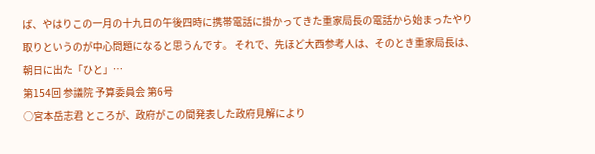ば、やはりこの一月の十九日の午後四時に携帯電話に掛かってきた重家局長の電話から始まったやり取りというのが中心問題になると思うんです。 それで、先ほど大西参考人は、そのとき重家局長は、朝日に出た「ひと」…
第154回 参議院 予算委員会 第6号
○宮本岳志君 ところが、政府がこの間発表した政府見解により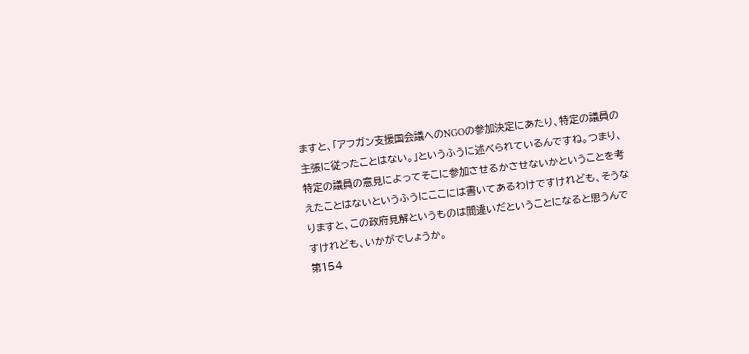ますと、「アフガン支援国会議へのNGOの参加決定にあたり、特定の議員の主張に従ったことはない。」というふうに述べられているんですね。つまり、特定の議員の意見によってそこに参加させるかさせないかということを考えたことはないというふうにここには書いてあるわけですけれども、そうなりますと、この政府見解というものは間違いだということになると思うんですけれども、いかがでしょうか。
第154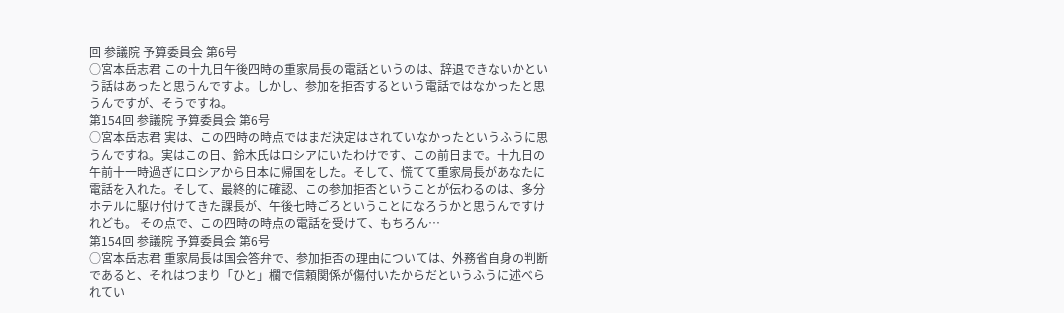回 参議院 予算委員会 第6号
○宮本岳志君 この十九日午後四時の重家局長の電話というのは、辞退できないかという話はあったと思うんですよ。しかし、参加を拒否するという電話ではなかったと思うんですが、そうですね。
第154回 参議院 予算委員会 第6号
○宮本岳志君 実は、この四時の時点ではまだ決定はされていなかったというふうに思うんですね。実はこの日、鈴木氏はロシアにいたわけです、この前日まで。十九日の午前十一時過ぎにロシアから日本に帰国をした。そして、慌てて重家局長があなたに電話を入れた。そして、最終的に確認、この参加拒否ということが伝わるのは、多分ホテルに駆け付けてきた課長が、午後七時ごろということになろうかと思うんですけれども。 その点で、この四時の時点の電話を受けて、もちろん…
第154回 参議院 予算委員会 第6号
○宮本岳志君 重家局長は国会答弁で、参加拒否の理由については、外務省自身の判断であると、それはつまり「ひと」欄で信頼関係が傷付いたからだというふうに述べられてい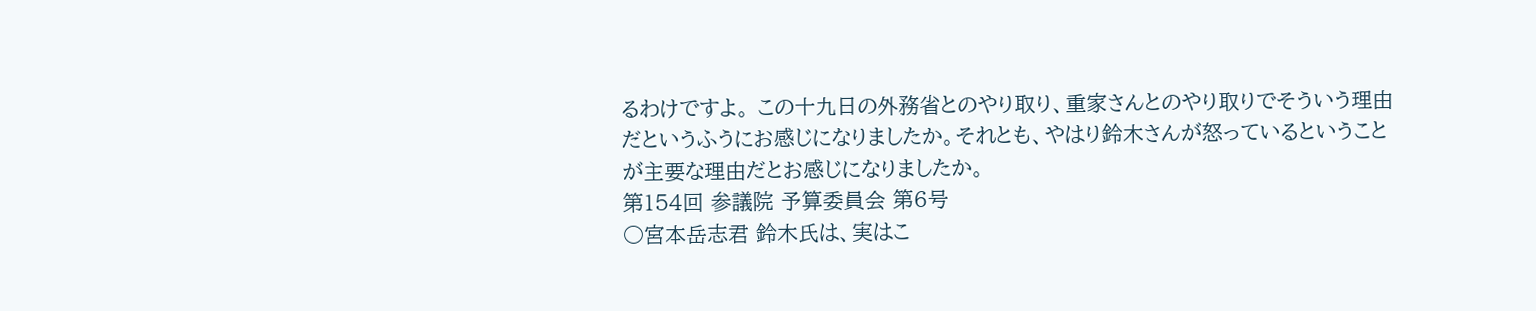るわけですよ。 この十九日の外務省とのやり取り、重家さんとのやり取りでそういう理由だというふうにお感じになりましたか。それとも、やはり鈴木さんが怒っているということが主要な理由だとお感じになりましたか。
第154回 参議院 予算委員会 第6号
○宮本岳志君 鈴木氏は、実はこ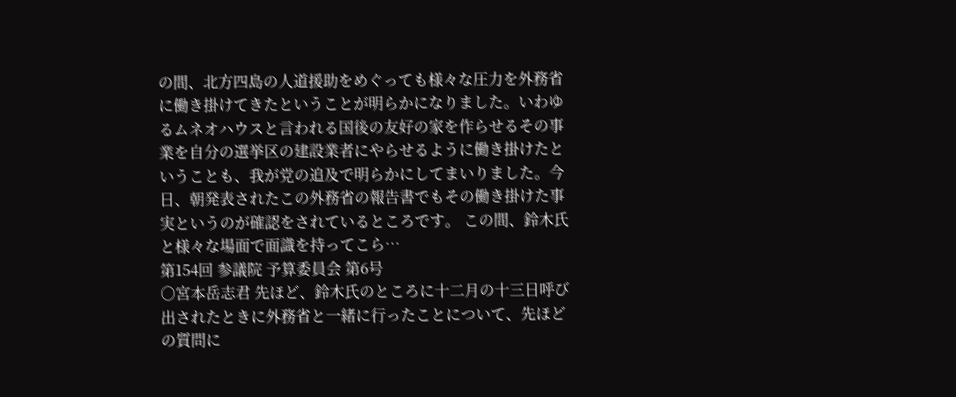の間、北方四島の人道援助をめぐっても様々な圧力を外務省に働き掛けてきたということが明らかになりました。いわゆるムネオハウスと言われる国後の友好の家を作らせるその事業を自分の選挙区の建設業者にやらせるように働き掛けたということも、我が党の追及で明らかにしてまいりました。今日、朝発表されたこの外務省の報告書でもその働き掛けた事実というのが確認をされているところです。 この間、鈴木氏と様々な場面で面識を持ってこら…
第154回 参議院 予算委員会 第6号
○宮本岳志君 先ほど、鈴木氏のところに十二月の十三日呼び出されたときに外務省と一緒に行ったことについて、先ほどの質問に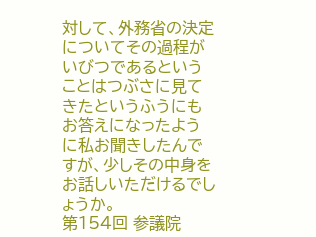対して、外務省の決定についてその過程がいびつであるということはつぶさに見てきたというふうにもお答えになったように私お聞きしたんですが、少しその中身をお話しいただけるでしょうか。
第154回 参議院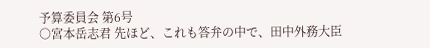予算委員会 第6号
○宮本岳志君 先ほど、これも答弁の中で、田中外務大臣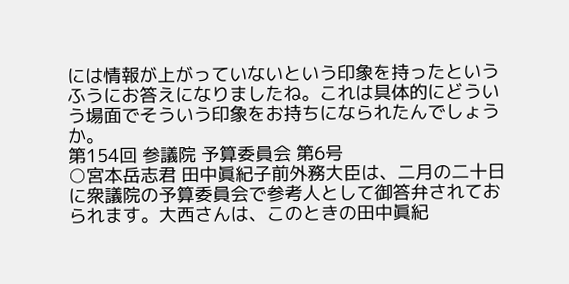には情報が上がっていないという印象を持ったというふうにお答えになりましたね。これは具体的にどういう場面でそういう印象をお持ちになられたんでしょうか。
第154回 参議院 予算委員会 第6号
○宮本岳志君 田中眞紀子前外務大臣は、二月の二十日に衆議院の予算委員会で参考人として御答弁されておられます。大西さんは、このときの田中眞紀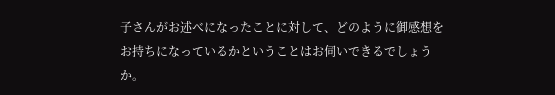子さんがお述べになったことに対して、どのように御感想をお持ちになっているかということはお伺いできるでしょうか。